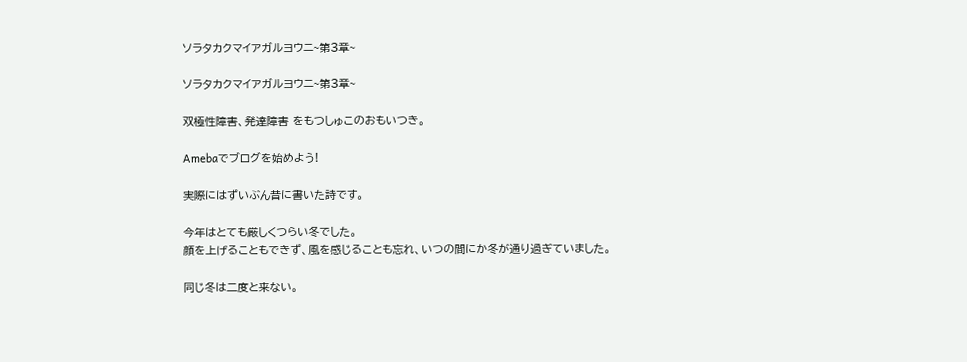ソラタカクマイアガルヨウニ~第3章~

ソラタカクマイアガルヨウニ~第3章~

双極性障害、発達障害 をもつしゅこのおもいつき。

Amebaでブログを始めよう!

実際にはずいぶん昔に書いた詩です。

今年はとても厳しくつらい冬でした。
顔を上げることもできず、風を感じることも忘れ、いつの間にか冬が通り過ぎていました。

同じ冬は二度と来ない。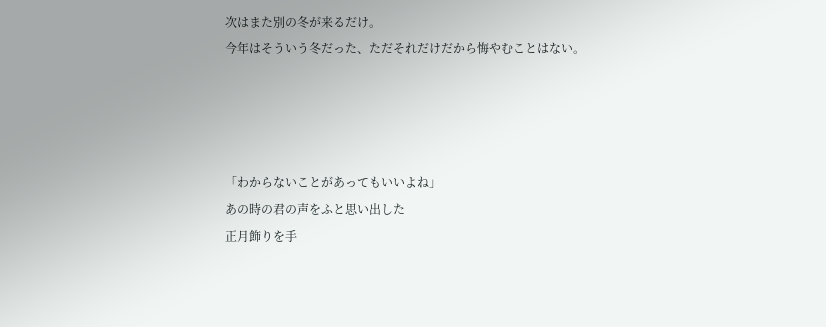次はまた別の冬が来るだけ。
今年はそういう冬だった、ただそれだけだから悔やむことはない。




「わからないことがあってもいいよね」
あの時の君の声をふと思い出した
正月飾りを手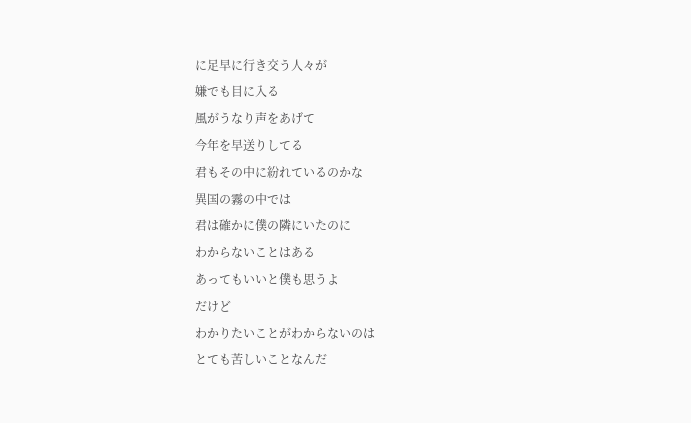に足早に行き交う人々が
嫌でも目に入る
風がうなり声をあげて
今年を早送りしてる
君もその中に紛れているのかな
異国の霧の中では
君は確かに僕の隣にいたのに
わからないことはある
あってもいいと僕も思うよ
だけど
わかりたいことがわからないのは
とても苦しいことなんだ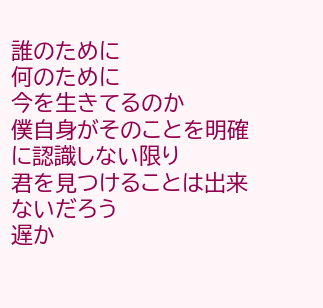誰のために
何のために
今を生きてるのか
僕自身がそのことを明確に認識しない限り
君を見つけることは出来ないだろう
遅か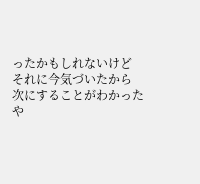ったかもしれないけど
それに今気づいたから
次にすることがわかった
や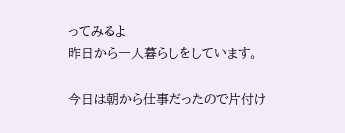ってみるよ
昨日から一人暮らしをしています。

今日は朝から仕事だったので片付け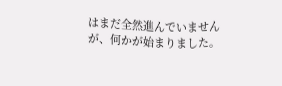はまだ全然進んでいませんが、何かが始まりました。